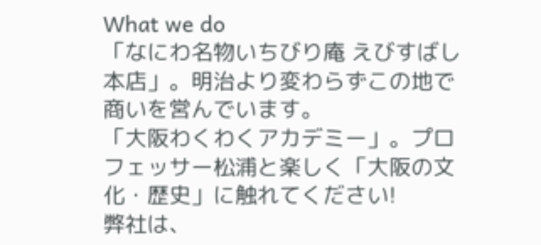What we do
「なにわ名物いちびり庵 えびすばし本店」。明治より変わらずこの地で商いを営んでいます。
「大阪わくわくアカデミー」。プロフェッサー松浦と楽しく「大阪の文化・歴史」に触れてください!
弊社は、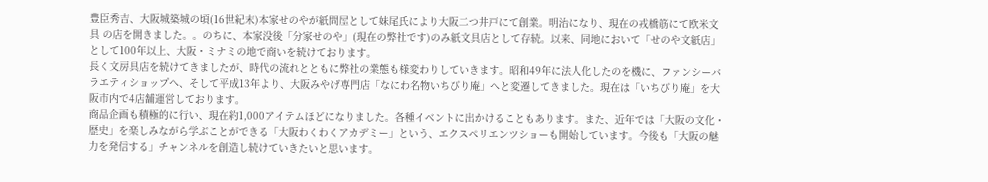豊臣秀吉、大阪城築城の頃(16世紀末)本家せのやが紙問屋として妹尾氏により大阪二つ井戸にて創業。明治になり、現在の戎橋筋にて欧米文具 の店を開きました。。のちに、本家没後「分家せのや」(現在の弊社です)のみ紙文具店として存続。以来、同地において「せのや文紙店」として100年以上、大阪・ミナミの地で商いを続けております。
長く文房具店を続けてきましたが、時代の流れとともに弊社の業態も様変わりしていきます。昭和49年に法人化したのを機に、ファンシーバラエティショップへ、そして平成13年より、大阪みやげ専門店「なにわ名物いちびり庵」へと変遷してきました。現在は「いちびり庵」を大阪市内で4店舗運営しております。
商品企画も積極的に行い、現在約1,000アイテムほどになりました。各種イベントに出かけることもあります。また、近年では「大阪の文化・歴史」を楽しみながら学ぶことができる「大阪わくわくアカデミー」という、エクスペリエンツショーも開始しています。今後も「大阪の魅力を発信する」チャンネルを創造し続けていきたいと思います。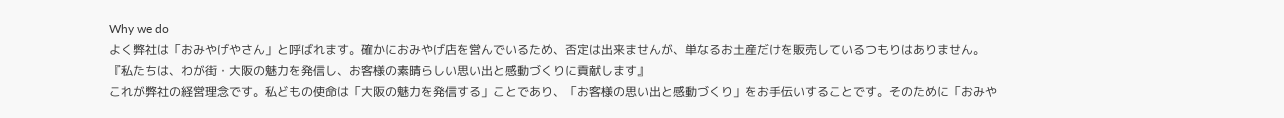Why we do
よく弊社は「おみやげやさん」と呼ばれます。確かにおみやげ店を営んでいるため、否定は出来ませんが、単なるお土産だけを販売しているつもりはありません。
『私たちは、わが街・大阪の魅力を発信し、お客様の素晴らしい思い出と感動づくりに貢献します』
これが弊社の経営理念です。私どもの使命は「大阪の魅力を発信する」ことであり、「お客様の思い出と感動づくり」をお手伝いすることです。そのために「おみや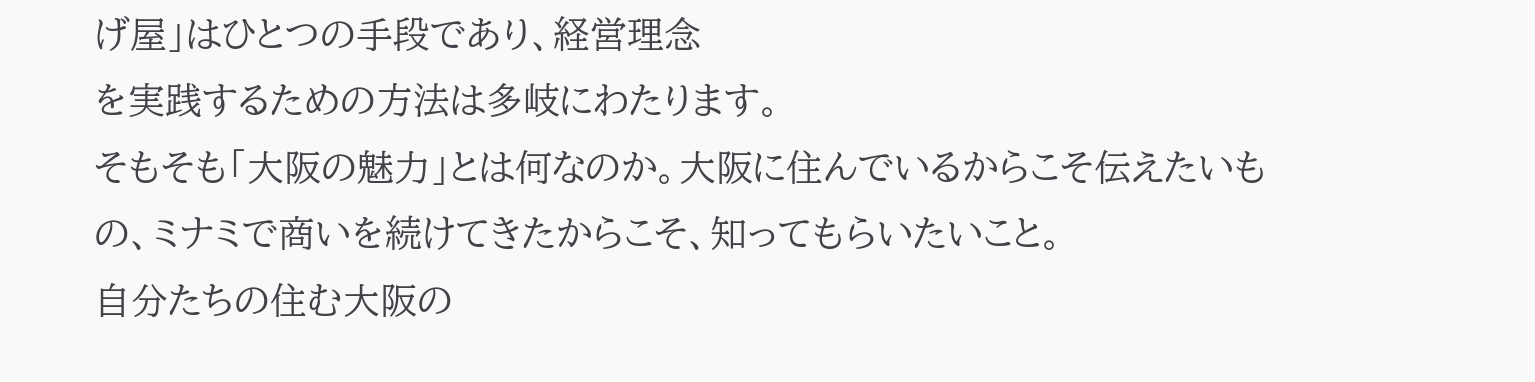げ屋」はひとつの手段であり、経営理念
を実践するための方法は多岐にわたります。
そもそも「大阪の魅力」とは何なのか。大阪に住んでいるからこそ伝えたいもの、ミナミで商いを続けてきたからこそ、知ってもらいたいこと。
自分たちの住む大阪の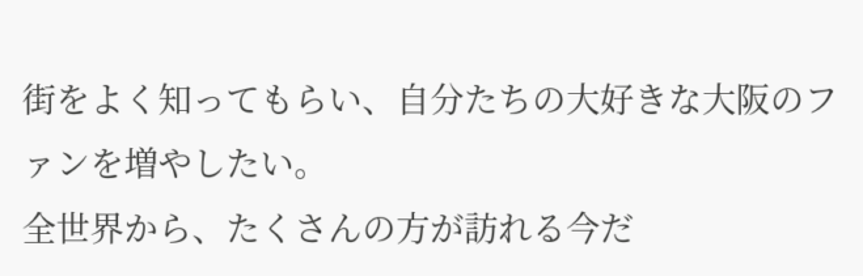街をよく知ってもらい、自分たちの大好きな大阪のファンを増やしたい。
全世界から、たくさんの方が訪れる今だ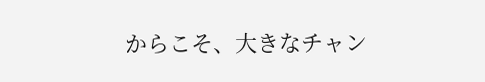からこそ、大きなチャン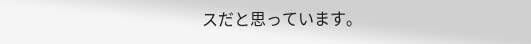スだと思っています。